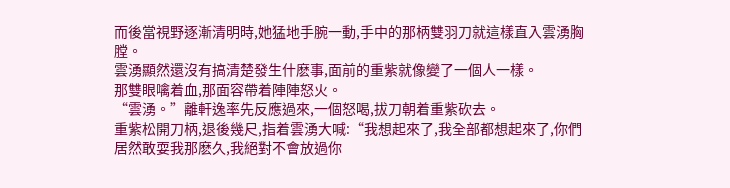而後當視野逐漸清明時,她猛地手腕一動,手中的那柄雙羽刀就這樣直入雲湧胸膛。
雲湧顯然還沒有搞清楚發生什麽事,面前的重紫就像變了一個人一樣。
那雙眼噙着血,那面容帶着陣陣怒火。
“雲湧。”離軒逸率先反應過來,一個怒喝,拔刀朝着重紫砍去。
重紫松開刀柄,退後幾尺,指着雲湧大喊:“我想起來了,我全部都想起來了,你們居然敢耍我那麽久,我絕對不會放過你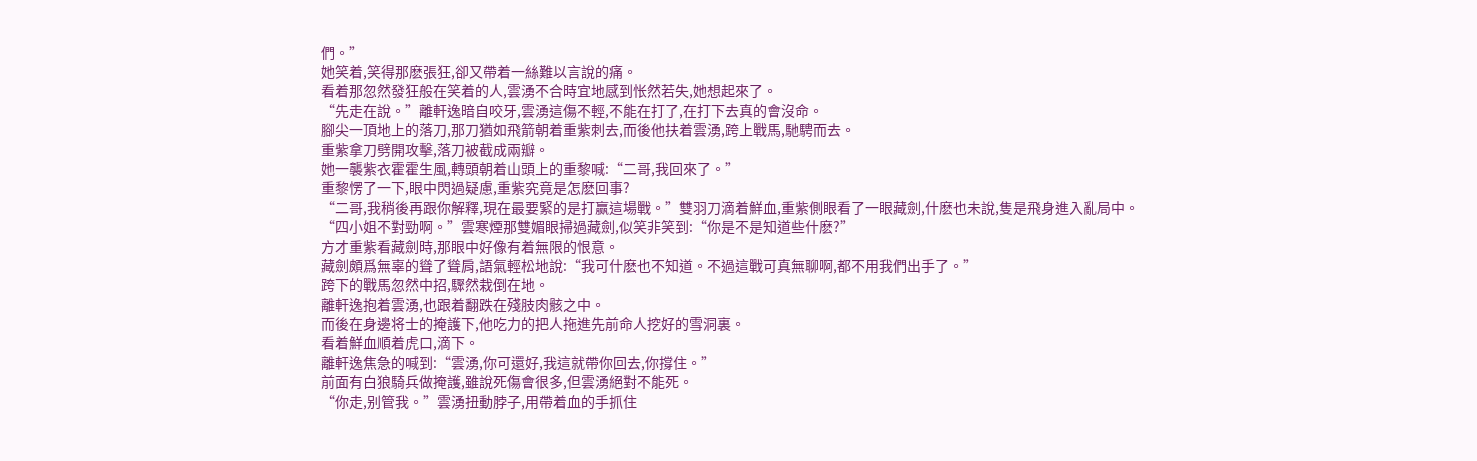們。”
她笑着,笑得那麽張狂,卻又帶着一絲難以言說的痛。
看着那忽然發狂般在笑着的人,雲湧不合時宜地感到怅然若失,她想起來了。
“先走在說。”離軒逸暗自咬牙,雲湧這傷不輕,不能在打了,在打下去真的會沒命。
腳尖一頂地上的落刀,那刀猶如飛箭朝着重紫刺去,而後他扶着雲湧,跨上戰馬,馳騁而去。
重紫拿刀劈開攻擊,落刀被截成兩瓣。
她一襲紫衣霍霍生風,轉頭朝着山頭上的重黎喊:“二哥,我回來了。”
重黎愣了一下,眼中閃過疑慮,重紫究竟是怎麽回事?
“二哥,我稍後再跟你解釋,現在最要緊的是打赢這場戰。”雙羽刀滴着鮮血,重紫側眼看了一眼藏劍,什麽也未說,隻是飛身進入亂局中。
“四小姐不對勁啊。”雲寒煙那雙媚眼掃過藏劍,似笑非笑到:“你是不是知道些什麽?”
方才重紫看藏劍時,那眼中好像有着無限的恨意。
藏劍頗爲無辜的聳了聳肩,語氣輕松地說:“我可什麽也不知道。不過這戰可真無聊啊,都不用我們出手了。”
跨下的戰馬忽然中招,驟然栽倒在地。
離軒逸抱着雲湧,也跟着翻跌在殘肢肉骸之中。
而後在身邊将士的掩護下,他吃力的把人拖進先前命人挖好的雪洞裏。
看着鮮血順着虎口,滴下。
離軒逸焦急的喊到:“雲湧,你可還好,我這就帶你回去,你撐住。”
前面有白狼騎兵做掩護,雖說死傷會很多,但雲湧絕對不能死。
“你走,别管我。”雲湧扭動脖子,用帶着血的手抓住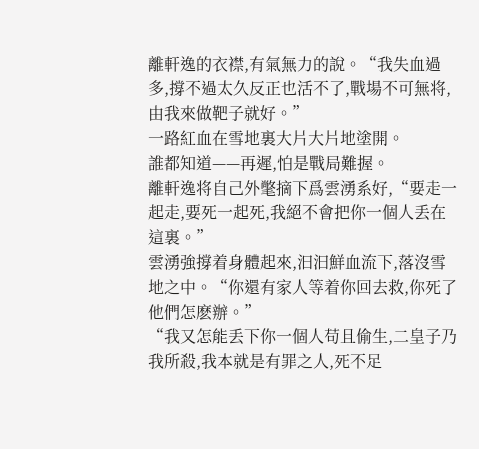離軒逸的衣襟,有氣無力的說。“我失血過多,撐不過太久反正也活不了,戰場不可無将,由我來做靶子就好。”
一路紅血在雪地裏大片大片地塗開。
誰都知道——再遲,怕是戰局難握。
離軒逸将自己外氅摘下爲雲湧系好,“要走一起走,要死一起死,我絕不會把你一個人丢在這裏。”
雲湧強撐着身體起來,汩汩鮮血流下,落沒雪地之中。“你還有家人等着你回去救,你死了他們怎麽辦。”
“我又怎能丢下你一個人苟且偷生,二皇子乃我所殺,我本就是有罪之人,死不足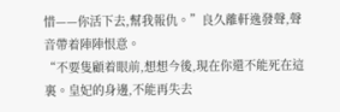惜——你活下去,幫我報仇。”良久離軒逸發聲,聲音帶着陣陣恨意。
“不要隻顧着眼前,想想今後,現在你還不能死在這裏。皇妃的身邊,不能再失去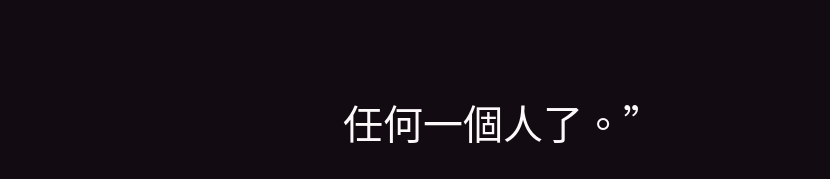任何一個人了。”